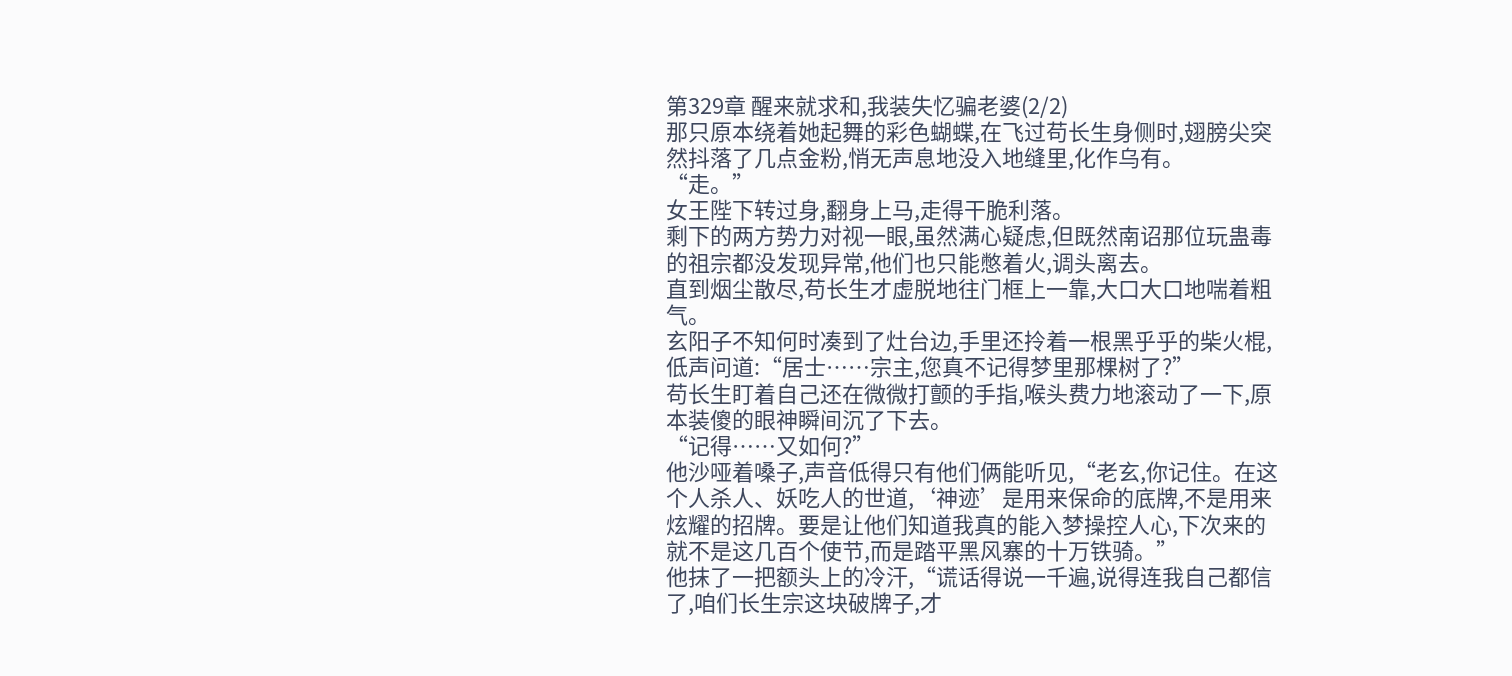第329章 醒来就求和,我装失忆骗老婆(2/2)
那只原本绕着她起舞的彩色蝴蝶,在飞过苟长生身侧时,翅膀尖突然抖落了几点金粉,悄无声息地没入地缝里,化作乌有。
“走。”
女王陛下转过身,翻身上马,走得干脆利落。
剩下的两方势力对视一眼,虽然满心疑虑,但既然南诏那位玩蛊毒的祖宗都没发现异常,他们也只能憋着火,调头离去。
直到烟尘散尽,苟长生才虚脱地往门框上一靠,大口大口地喘着粗气。
玄阳子不知何时凑到了灶台边,手里还拎着一根黑乎乎的柴火棍,低声问道:“居士……宗主,您真不记得梦里那棵树了?”
苟长生盯着自己还在微微打颤的手指,喉头费力地滚动了一下,原本装傻的眼神瞬间沉了下去。
“记得……又如何?”
他沙哑着嗓子,声音低得只有他们俩能听见,“老玄,你记住。在这个人杀人、妖吃人的世道,‘神迹’是用来保命的底牌,不是用来炫耀的招牌。要是让他们知道我真的能入梦操控人心,下次来的就不是这几百个使节,而是踏平黑风寨的十万铁骑。”
他抹了一把额头上的冷汗,“谎话得说一千遍,说得连我自己都信了,咱们长生宗这块破牌子,才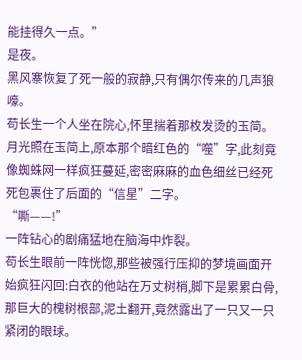能挂得久一点。”
是夜。
黑风寨恢复了死一般的寂静,只有偶尔传来的几声狼嚎。
苟长生一个人坐在院心,怀里揣着那枚发烫的玉简。
月光照在玉简上,原本那个暗红色的“噬”字,此刻竟像蜘蛛网一样疯狂蔓延,密密麻麻的血色细丝已经死死包裹住了后面的“信星”二字。
“嘶——!”
一阵钻心的剧痛猛地在脑海中炸裂。
苟长生眼前一阵恍惚,那些被强行压抑的梦境画面开始疯狂闪回:白衣的他站在万丈树梢,脚下是累累白骨,那巨大的槐树根部,泥土翻开,竟然露出了一只又一只紧闭的眼球。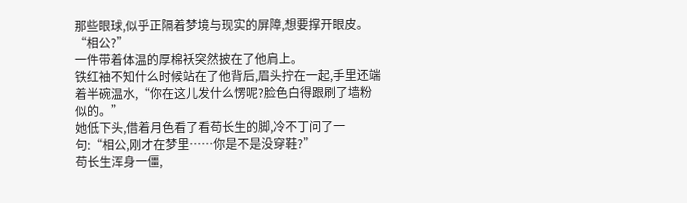那些眼球,似乎正隔着梦境与现实的屏障,想要撑开眼皮。
“相公?”
一件带着体温的厚棉袄突然披在了他肩上。
铁红袖不知什么时候站在了他背后,眉头拧在一起,手里还端着半碗温水,“你在这儿发什么愣呢?脸色白得跟刷了墙粉似的。”
她低下头,借着月色看了看苟长生的脚,冷不丁问了一句:“相公,刚才在梦里……你是不是没穿鞋?”
苟长生浑身一僵,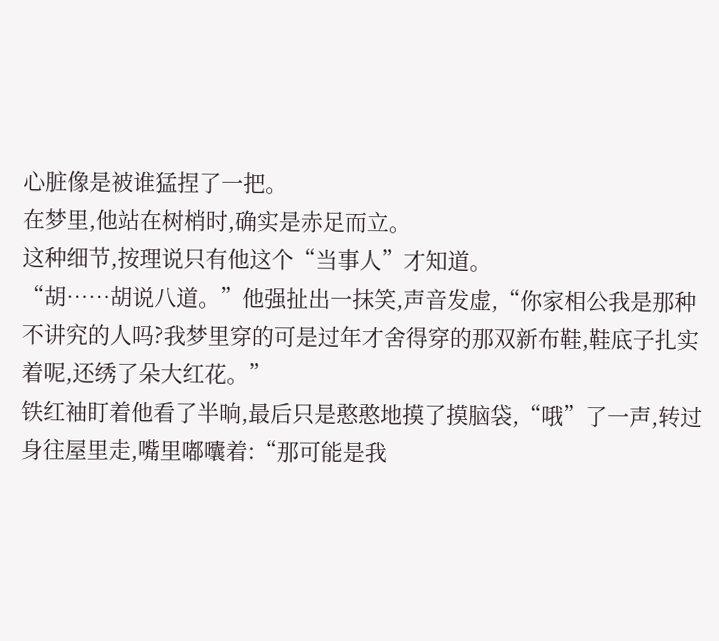心脏像是被谁猛捏了一把。
在梦里,他站在树梢时,确实是赤足而立。
这种细节,按理说只有他这个“当事人”才知道。
“胡……胡说八道。”他强扯出一抹笑,声音发虚,“你家相公我是那种不讲究的人吗?我梦里穿的可是过年才舍得穿的那双新布鞋,鞋底子扎实着呢,还绣了朵大红花。”
铁红袖盯着他看了半晌,最后只是憨憨地摸了摸脑袋,“哦”了一声,转过身往屋里走,嘴里嘟囔着:“那可能是我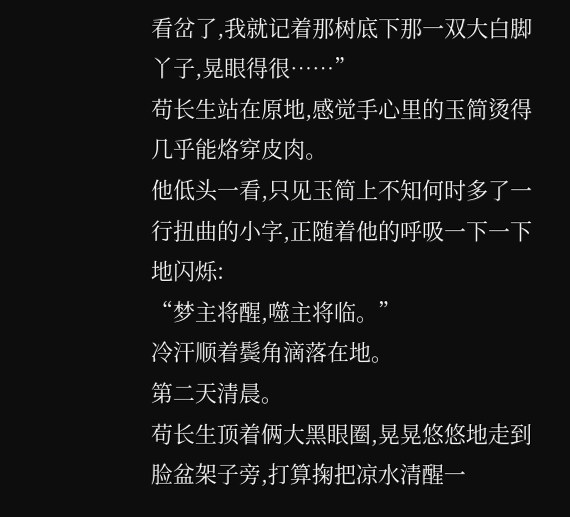看岔了,我就记着那树底下那一双大白脚丫子,晃眼得很……”
苟长生站在原地,感觉手心里的玉简烫得几乎能烙穿皮肉。
他低头一看,只见玉简上不知何时多了一行扭曲的小字,正随着他的呼吸一下一下地闪烁:
“梦主将醒,噬主将临。”
冷汗顺着鬓角滴落在地。
第二天清晨。
苟长生顶着俩大黑眼圈,晃晃悠悠地走到脸盆架子旁,打算掬把凉水清醒一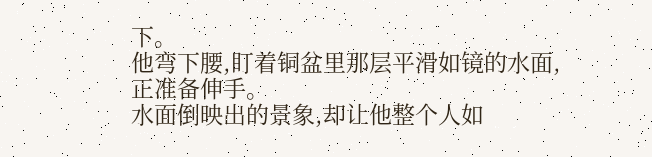下。
他弯下腰,盯着铜盆里那层平滑如镜的水面,正准备伸手。
水面倒映出的景象,却让他整个人如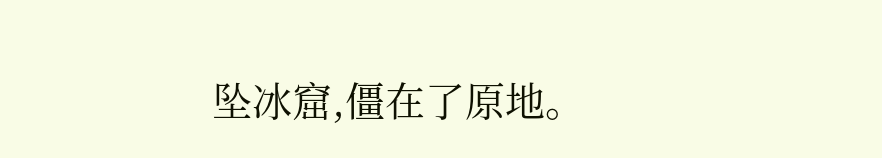坠冰窟,僵在了原地。